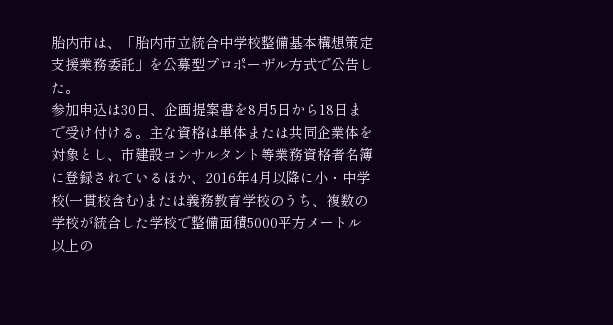胎内市は、「胎内市立統合中学校整備基本構想策定支援業務委託」を公募型プロポーザル方式で公告した。
参加申込は30日、企画提案書を8月5日から18日まで受け付ける。主な資格は単体または共同企業体を対象とし、市建設コンサルタント等業務資格者名簿に登録されているほか、2016年4月以降に小・中学校(一貫校含む)または義務教育学校のうち、複数の学校が統合した学校で整備面積5000平方メートル以上の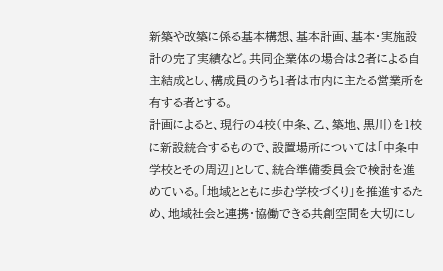新築や改築に係る基本構想、基本計画、基本・実施設計の完了実績など。共同企業体の場合は2者による自主結成とし、構成員のうち1者は市内に主たる営業所を有する者とする。
計画によると、現行の4校(中条、乙、築地、黒川)を1校に新設統合するもので、設置場所については「中条中学校とその周辺」として、統合準備委員会で検討を進めている。「地域とともに歩む学校づくり」を推進するため、地域社会と連携・協働できる共創空間を大切にし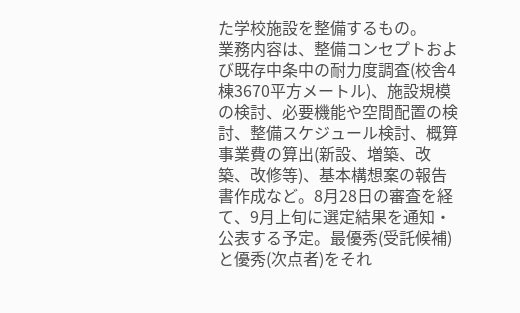た学校施設を整備するもの。
業務内容は、整備コンセプトおよび既存中条中の耐力度調査(校舎4棟3670平方メートル)、施設規模の検討、必要機能や空間配置の検討、整備スケジュール検討、概算事業費の算出(新設、増築、改築、改修等)、基本構想案の報告書作成など。8月28日の審査を経て、9月上旬に選定結果を通知・公表する予定。最優秀(受託候補)と優秀(次点者)をそれ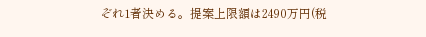ぞれ1者決める。提案上限額は2490万円(税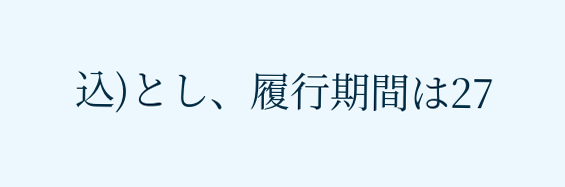込)とし、履行期間は27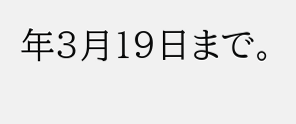年3月19日まで。